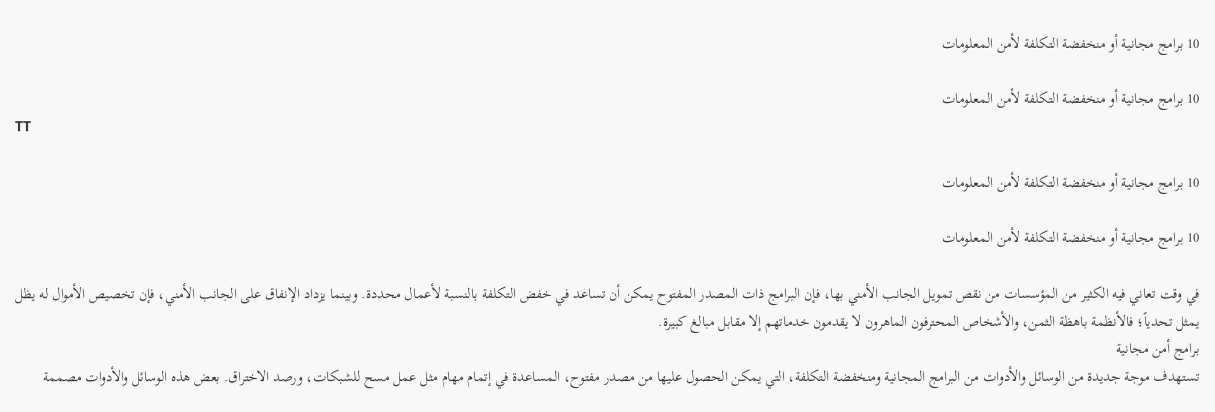10 برامج مجانية أو منخفضة التكلفة لأمن المعلومات

10 برامج مجانية أو منخفضة التكلفة لأمن المعلومات
TT

10 برامج مجانية أو منخفضة التكلفة لأمن المعلومات

10 برامج مجانية أو منخفضة التكلفة لأمن المعلومات

في وقت تعاني فيه الكثير من المؤسسات من نقص تمويل الجانب الأمني بها، فإن البرامج ذات المصدر المفتوح يمكن أن تساعد في خفض التكلفة بالنسبة لأعمال محددة. وبينما يزداد الإنفاق على الجانب الأمني، فإن تخصيص الأموال له يظل يمثل تحدياً؛ فالأنظمة باهظة الثمن، والأشخاص المحترفون الماهرون لا يقدمون خدماتهم إلا مقابل مبالغ كبيرة.
برامج أمن مجانية
تستهدف موجة جديدة من الوسائل والأدوات من البرامج المجانية ومنخفضة التكلفة، التي يمكن الحصول عليها من مصدر مفتوح، المساعدة في إتمام مهام مثل عمل مسح للشبكات، ورصد الاختراق. بعض هذه الوسائل والأدوات مصممة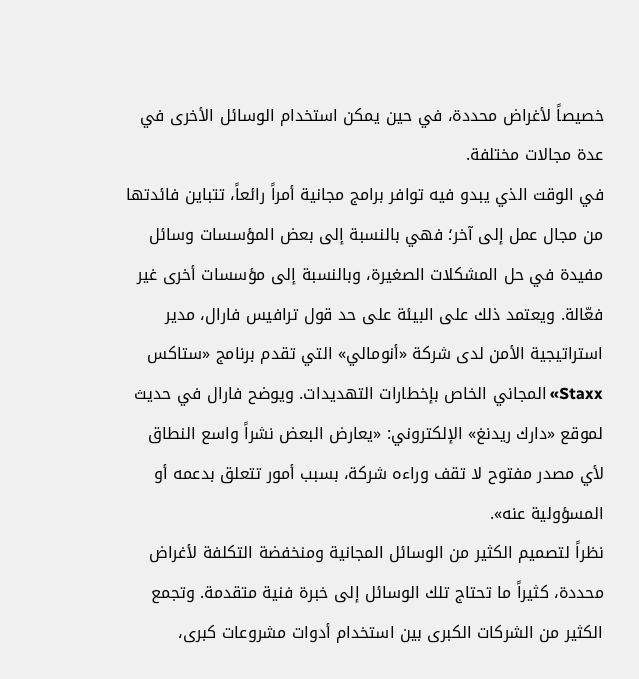خصيصاً لأغراض محددة، في حين يمكن استخدام الوسائل الأخرى في عدة مجالات مختلفة.
في الوقت الذي يبدو فيه توافر برامج مجانية أمراً رائعاً، تتباين فائدتها من مجال عمل إلى آخر؛ فهي بالنسبة إلى بعض المؤسسات وسائل مفيدة في حل المشكلات الصغيرة، وبالنسبة إلى مؤسسات أخرى غير فعّالة. ويعتمد ذلك على البيئة على حد قول ترافيس فارال، مدير استراتيجية الأمن لدى شركة «أنومالي» التي تقدم برنامج «ستاكس Staxx» المجاني الخاص بإخطارات التهديدات. ويوضح فارال في حديث لموقع «دارك ريدنغ» الإلكتروني: «يعارض البعض نشراً واسع النطاق لأي مصدر مفتوح لا تقف وراءه شركة، بسبب أمور تتعلق بدعمه أو المسؤولية عنه».
نظراً لتصميم الكثير من الوسائل المجانية ومنخفضة التكلفة لأغراض محددة، كثيراً ما تحتاج تلك الوسائل إلى خبرة فنية متقدمة. وتجمع الكثير من الشركات الكبرى بين استخدام أدوات مشروعات كبرى،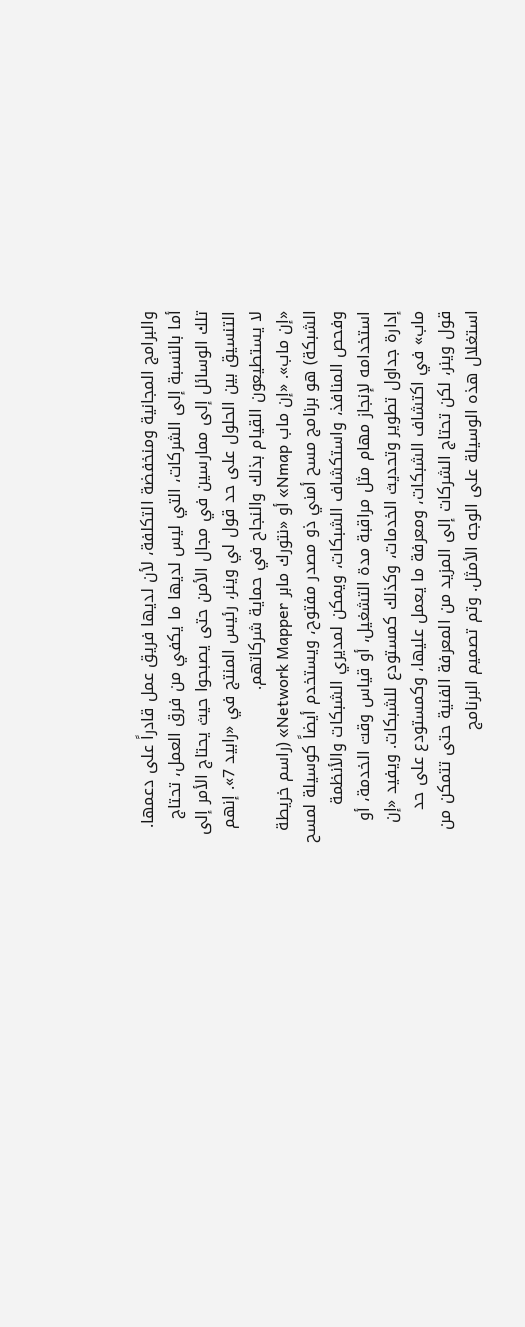والبرامج المجانية ومنخفضة التكلفة، لأن لديها فريق عمل قادراً على دعمها.
أما بالنسبة إلى الشركات، التي ليس لديها ما يكفي من فرق العمل، تحتاج تلك الوسائل إلى ممارسين في مجال الأمن حتى يصبحوا حيث يحتاج الأمر إلى التنسيق بين الحلول على حد قول لي وينر، رئيس المنتج في «رابيد 7». إنهم لا يستطيعون القيام بذلك والنجاح في حماية شركاتهم.
«إن ماب». «إن ماب Nmap» أو «نتورك مابر Network Mapper» (راسم خريطة الشبكة) هو برنامج مسح أمني ذو مصدر مفتوح، ويستخدم أيضاً كوسيلة لمسح وفحص المنافذ، واستكشاف الشبكات، ويمكن لمديري الشبكات والأنظمة استخدامه لإنجاز مهام مثل مراقبة مدة التشغيل، أو قياس وقت الخدمة، أو إدارة جداول تطوير وتحديث الخدمات، وكذلك كمستودع للشبكات. ويفيد «إن ماب» في اكتشاف الشبكات، ومعرفة ما يعمل عليها، وكمستودع على حد قول وينر، لكن تحتاج الشركات إلى المزيد من المعرفة الفنية حتى تتمكن من استغلال هذه الوسيلة على الوجه الأمثل. وتم تصميم البرنامج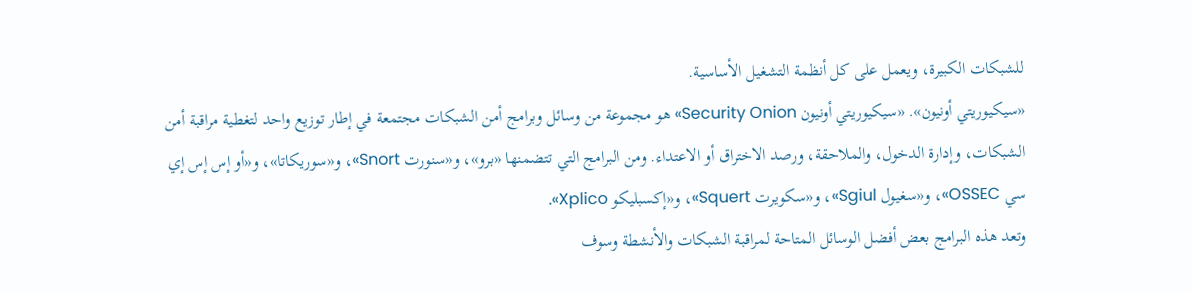للشبكات الكبيرة، ويعمل على كل أنظمة التشغيل الأساسية.
«سيكيوريتي أونيون». «سيكيوريتي أونيون Security Onion» هو مجموعة من وسائل وبرامج أمن الشبكات مجتمعة في إطار توزيع واحد لتغطية مراقبة أمن الشبكات، وإدارة الدخول، والملاحقة، ورصد الاختراق أو الاعتداء. ومن البرامج التي تتضمنها «برو»، و«سنورت Snort»، و«سوريكاتا»، و«أو إس إس إي سي OSSEC»، و«سغيول Sgiul»، و«سكويرت Squert»، و«إكسبليكو Xplico».
وتعد هذه البرامج بعض أفضل الوسائل المتاحة لمراقبة الشبكات والأنشطة وسوف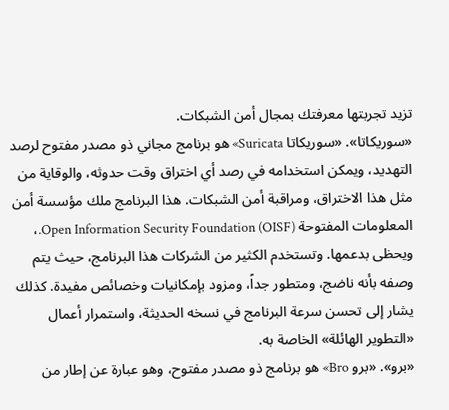تزيد تجربتها معرفتك بمجال أمن الشبكات.
«سوريكاتا». «سوريكاتا Suricata» هو برنامج مجاني ذو مصدر مفتوح لرصد التهديد، ويمكن استخدامه في رصد أي اختراق وقت حدوثه، والوقاية من مثل هذا الاختراق، ومراقبة أمن الشبكات. هذا البرنامج ملك مؤسسة أمن المعلومات المفتوحة Open Information Security Foundation (OISF).، ويحظى بدعمها. وتستخدم الكثير من الشركات هذا البرنامج، حيث يتم وصفه بأنه ناضج، ومتطور جداً، ومزود بإمكانيات وخصائص مفيدة. كذلك يشار إلى تحسن سرعة البرنامج في نسخه الحديثة، واستمرار أعمال «التطوير الهائلة» الخاصة به.
«برو». «برو Bro» هو برنامج ذو مصدر مفتوح، وهو عبارة عن إطار من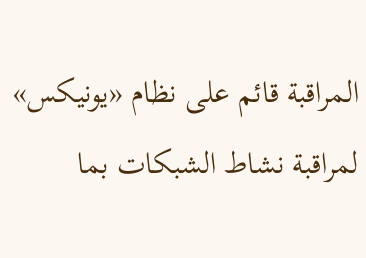المراقبة قائم على نظام «يونيكس» لمراقبة نشاط الشبكات بما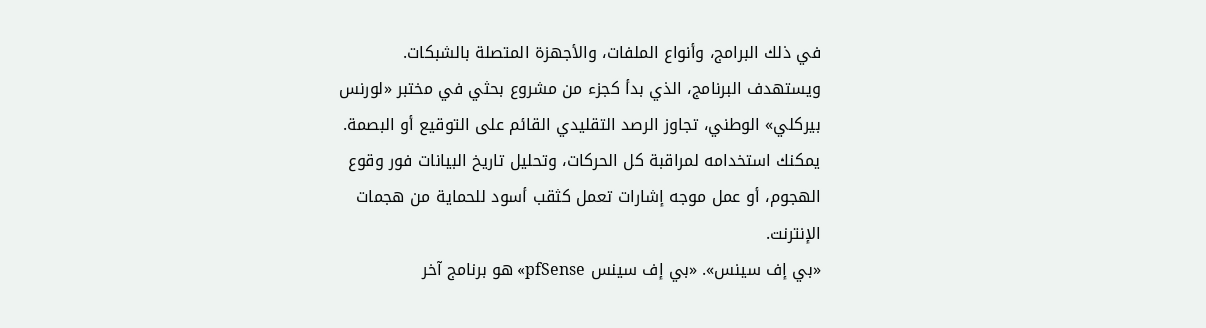في ذلك البرامج، وأنواع الملفات، والأجهزة المتصلة بالشبكات. ويستهدف البرنامج، الذي بدأ كجزء من مشروع بحثي في مختبر «لورنس بيركلي» الوطني، تجاوز الرصد التقليدي القائم على التوقيع أو البصمة. يمكنك استخدامه لمراقبة كل الحركات، وتحليل تاريخ البيانات فور وقوع الهجوم، أو عمل موجه إشارات تعمل كثقب أسود للحماية من هجمات الإنترنت.
«بي إف سينس». «بي إف سينس pfSense» هو برنامج آخر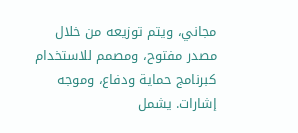مجاني، ويتم توزيعه من خلال مصدر مفتوح، ومصمم للاستخدام كبرنامج حماية ودفاع، وموجه إشارات. يشمل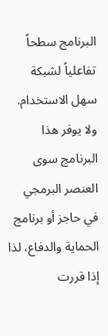البرنامج سطحاً تفاعلياً لشبكة سهل الاستخدام. ولا يوفر هذا البرنامج سوى العنصر البرمجي في حاجز أو برنامج الحماية والدفاع، لذا إذا قررت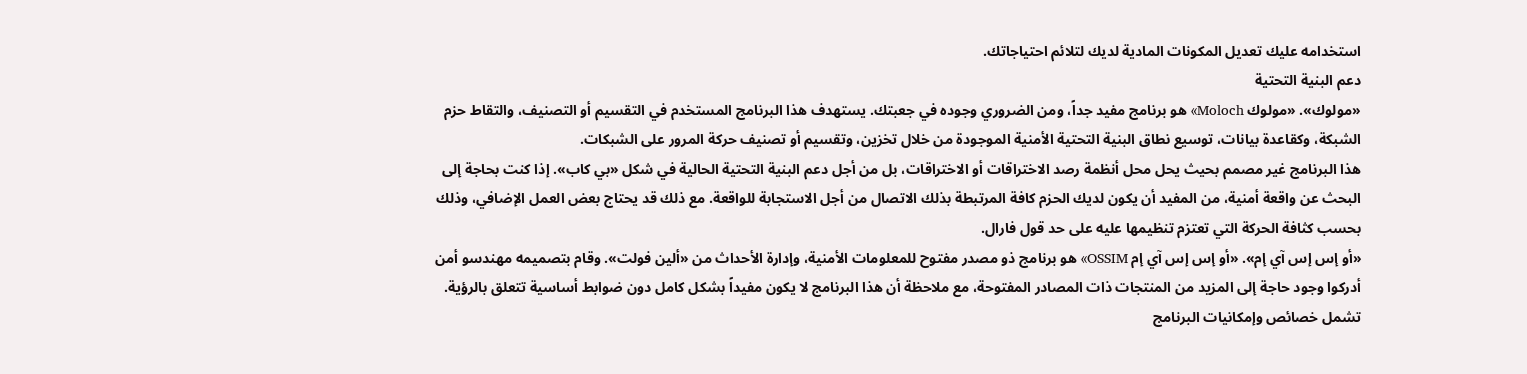استخدامه عليك تعديل المكونات المادية لديك لتلائم احتياجاتك.
دعم البنية التحتية
«مولوك». «مولوك Moloch» هو برنامج مفيد جداً، ومن الضروري وجوده في جعبتك. يستهدف هذا البرنامج المستخدم في التقسيم أو التصنيف، والتقاط حزم الشبكة، وكقاعدة بيانات، توسيع نطاق البنية التحتية الأمنية الموجودة من خلال تخزين، وتقسيم أو تصنيف حركة المرور على الشبكات.
هذا البرنامج غير مصمم بحيث يحل محل أنظمة رصد الاختراقات أو الاختراقات، بل من أجل دعم البنية التحتية الحالية في شكل «بي كاب». إذا كنت بحاجة إلى البحث عن واقعة أمنية، من المفيد أن يكون لديك الحزم كافة المرتبطة بذلك الاتصال من أجل الاستجابة للواقعة. مع ذلك قد يحتاج بعض العمل الإضافي، وذلك بحسب كثافة الحركة التي تعتزم تنظيمها عليه على حد قول فارال.
«أو إس إس آي إم». «أو إس إس آي إم OSSIM» هو برنامج ذو مصدر مفتوح للمعلومات الأمنية، وإدارة الأحداث من «ألين فولت». وقام بتصميمه مهندسو أمن أدركوا وجود حاجة إلى المزيد من المنتجات ذات المصادر المفتوحة، مع ملاحظة أن هذا البرنامج لا يكون مفيداً بشكل كامل دون ضوابط أساسية تتعلق بالرؤية.
تشمل خصائص وإمكانيات البرنامج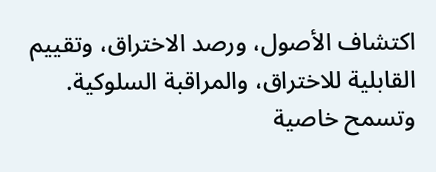اكتشاف الأصول، ورصد الاختراق، وتقييم القابلية للاختراق، والمراقبة السلوكية. وتسمح خاصية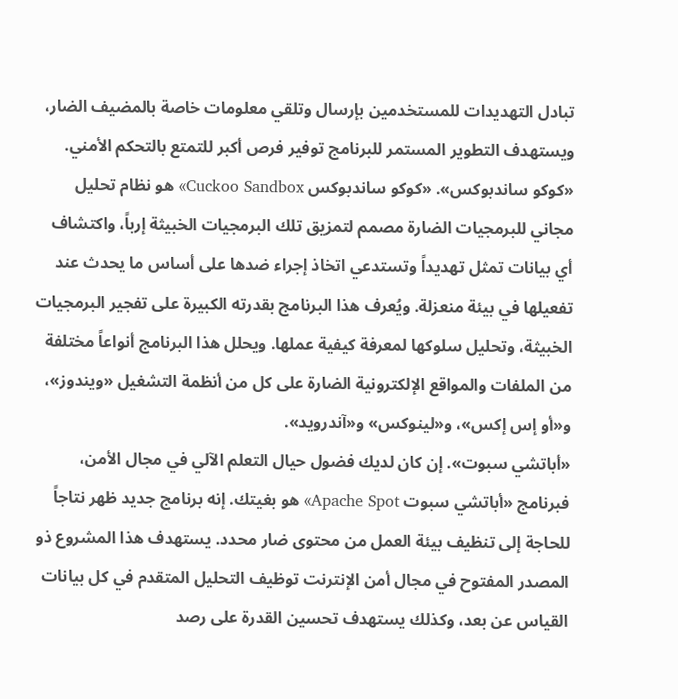تبادل التهديدات للمستخدمين بإرسال وتلقي معلومات خاصة بالمضيف الضار، ويستهدف التطوير المستمر للبرنامج توفير فرص أكبر للتمتع بالتحكم الأمني.
«كوكو ساندبوكس». «كوكو ساندبوكس Cuckoo Sandbox» هو نظام تحليل مجاني للبرمجيات الضارة مصمم لتمزيق تلك البرمجيات الخبيثة إرباً، واكتشاف أي بيانات تمثل تهديداً وتستدعي اتخاذ إجراء ضدها على أساس ما يحدث عند تفعيلها في بيئة منعزلة. ويُعرف هذا البرنامج بقدرته الكبيرة على تفجير البرمجيات الخبيثة، وتحليل سلوكها لمعرفة كيفية عملها. ويحلل هذا البرنامج أنواعاً مختلفة من الملفات والمواقع الإلكترونية الضارة على كل من أنظمة التشغيل «ويندوز»، و«أو إس إكس»، و«لينوكس» و«آندرويد».
«أباتشي سبوت». إن كان لديك فضول حيال التعلم الآلي في مجال الأمن، فبرنامج «أباتشي سبوت Apache Spot» هو بغيتك. إنه برنامج جديد ظهر نتاجاً للحاجة إلى تنظيف بيئة العمل من محتوى ضار محدد. يستهدف هذا المشروع ذو المصدر المفتوح في مجال أمن الإنترنت توظيف التحليل المتقدم في كل بيانات القياس عن بعد، وكذلك يستهدف تحسين القدرة على رصد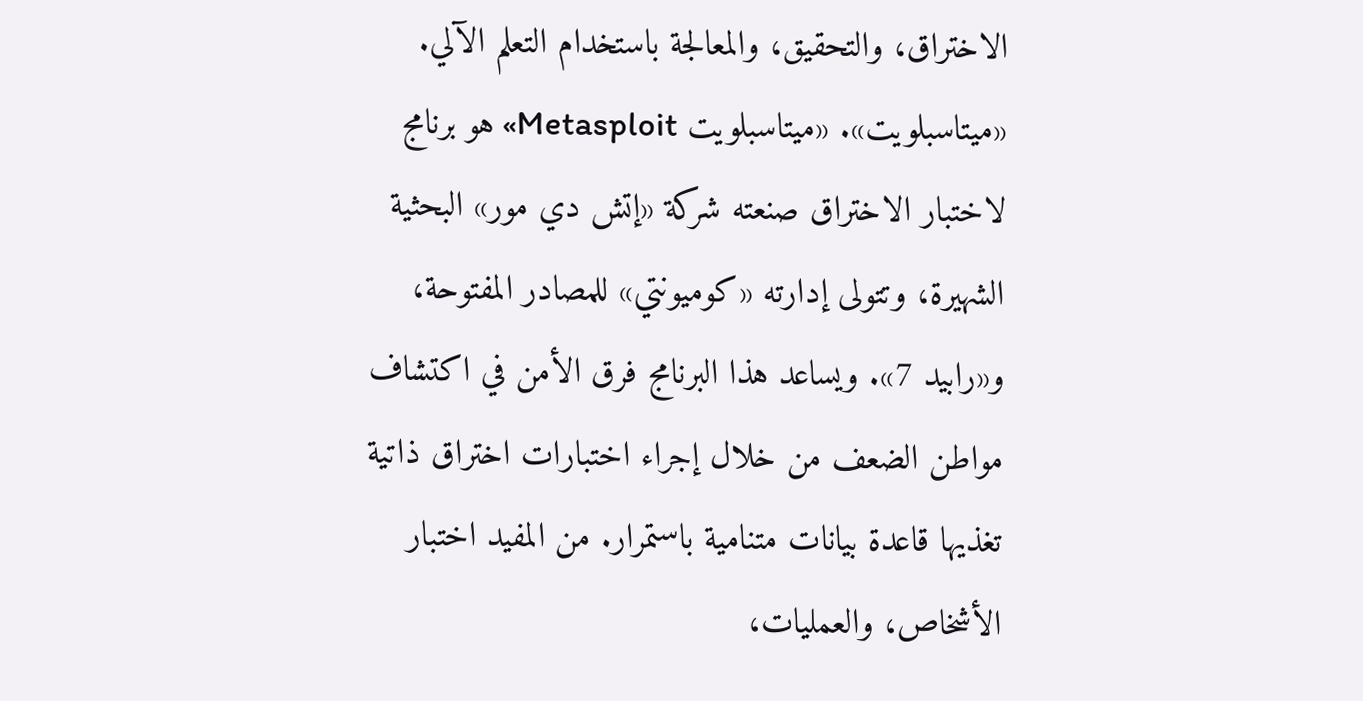الاختراق، والتحقيق، والمعالجة باستخدام التعلم الآلي.
«ميتاسبلويت». «ميتاسبلويت Metasploit» هو برنامج لاختبار الاختراق صنعته شركة «إتش دي مور» البحثية الشهيرة، وتتولى إدارته «كوميونتي» للمصادر المفتوحة، و«رابيد 7». ويساعد هذا البرنامج فرق الأمن في اكتشاف مواطن الضعف من خلال إجراء اختبارات اختراق ذاتية تغذيها قاعدة بيانات متنامية باستمرار. من المفيد اختبار الأشخاص، والعمليات،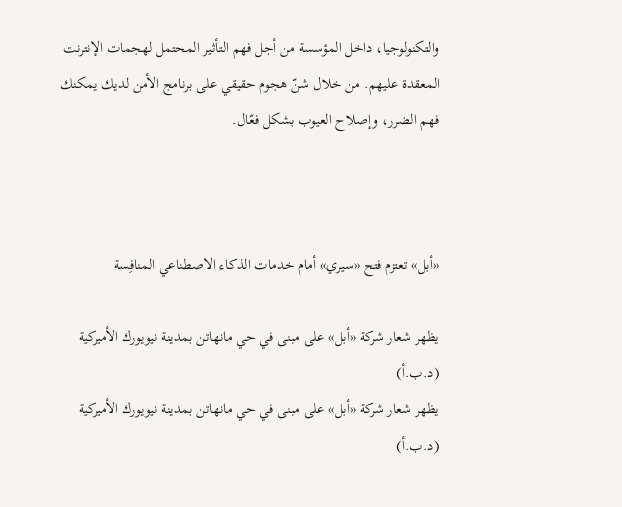والتكنولوجيا، داخل المؤسسة من أجل فهم التأثير المحتمل لهجمات الإنترنت المعقدة عليهم. من خلال شنّ هجوم حقيقي على برنامج الأمن لديك يمكنك فهم الضرر، وإصلاح العيوب بشكل فعّال.



«أبل» تعتزم فتح «سيري» أمام خدمات الذكاء الاصطناعي المنافِسة

يظهر شعار شركة «أبل» على مبنى في حي مانهاتن بمدينة نيويورك الأميركية (د.ب.أ)
يظهر شعار شركة «أبل» على مبنى في حي مانهاتن بمدينة نيويورك الأميركية (د.ب.أ)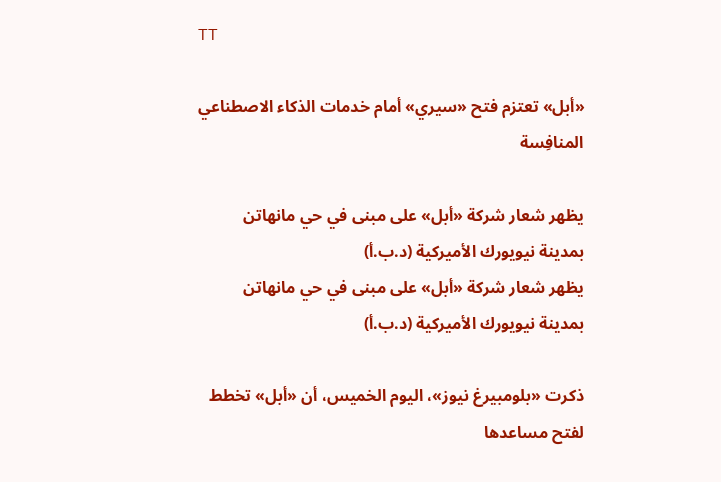TT

«أبل» تعتزم فتح «سيري» أمام خدمات الذكاء الاصطناعي المنافِسة

يظهر شعار شركة «أبل» على مبنى في حي مانهاتن بمدينة نيويورك الأميركية (د.ب.أ)
يظهر شعار شركة «أبل» على مبنى في حي مانهاتن بمدينة نيويورك الأميركية (د.ب.أ)

ذكرت «بلومبيرغ نيوز»، اليوم الخميس، أن «أبل» تخطط لفتح مساعدها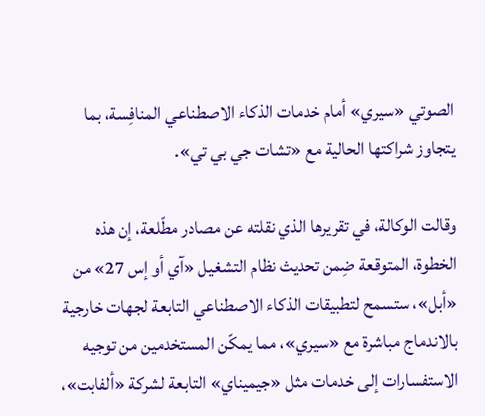الصوتي «سيري» أمام خدمات الذكاء الاصطناعي المنافِسة، بما يتجاوز شراكتها الحالية مع «تشات جي بي تي».

وقالت الوكالة، في تقريرها الذي نقلته عن مصادر مطّلعة، إن هذه الخطوة، المتوقعة ضِمن تحديث نظام التشغيل «آي أو إس 27» من «أبل»، ستسمح لتطبيقات الذكاء الاصطناعي التابعة لجهات خارجية بالاندماج مباشرة مع «سيري»، مما يمكّن المستخدمين من توجيه الاستفسارات إلى خدمات مثل «جيميناي» التابعة لشركة «ألفابت»،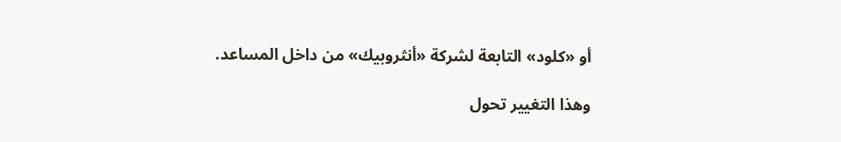أو «كلود» التابعة لشركة «أنثروبيك» من داخل المساعد.

وهذا التغيير تحول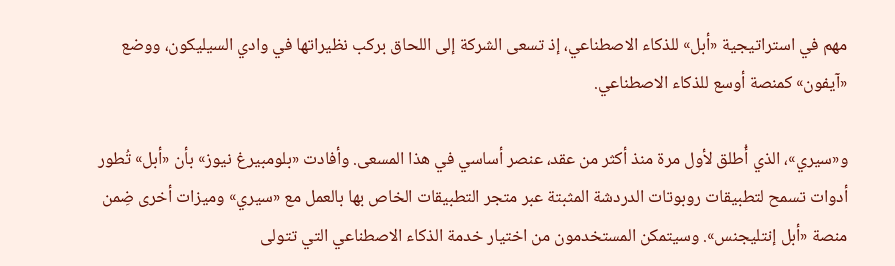مهم في استراتيجية «أبل» للذكاء الاصطناعي، إذ تسعى الشركة إلى اللحاق بركب نظيراتها في وادي السيليكون، ووضع «آيفون» كمنصة أوسع للذكاء الاصطناعي.

و«سيري»، الذي أُطلق لأول مرة منذ أكثر من عقد، عنصر أساسي في هذا المسعى. وأفادت «بلومبيرغ نيوز» بأن «أبل» تُطور أدوات تسمح لتطبيقات روبوتات الدردشة المثبتة عبر متجر التطبيقات الخاص بها بالعمل مع «سيري» وميزات أخرى ضِمن منصة «أبل إنتليجنس». وسيتمكن المستخدمون من اختيار خدمة الذكاء الاصطناعي التي تتولى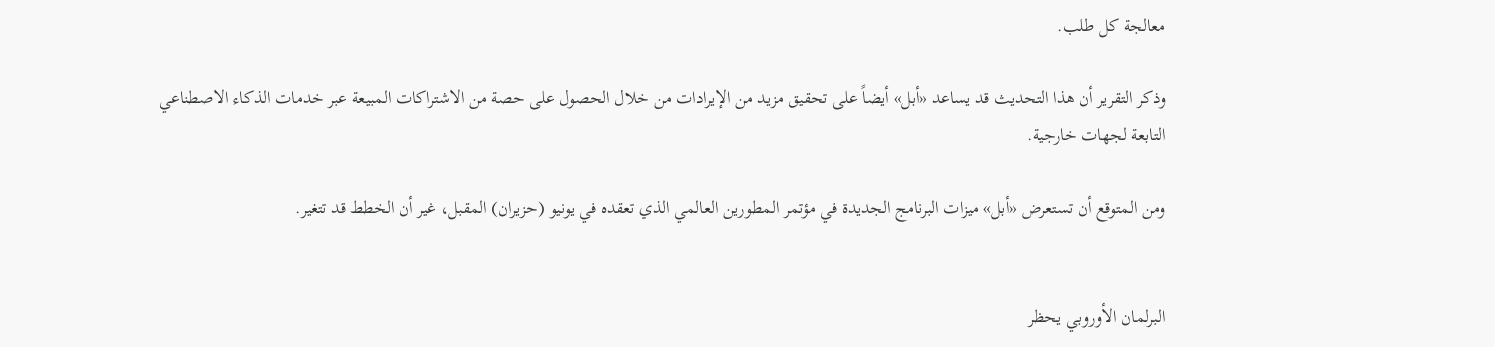معالجة كل طلب.

وذكر التقرير أن هذا التحديث قد يساعد «أبل» أيضاً على تحقيق مزيد من الإيرادات من خلال الحصول على حصة من الاشتراكات المبيعة عبر خدمات الذكاء الاصطناعي التابعة لجهات خارجية.

ومن المتوقع أن تستعرض «أبل» ميزات البرنامج الجديدة في مؤتمر المطورين العالمي الذي تعقده في يونيو (حزيران) المقبل، غير أن الخطط قد تتغير.


البرلمان الأوروبي يحظر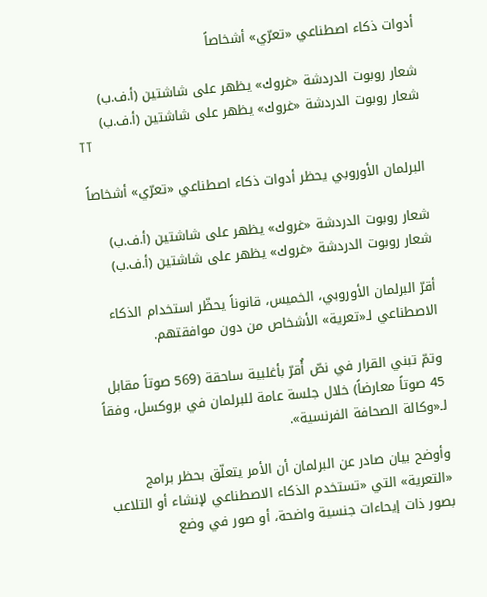أدوات ذكاء اصطناعي «تعرّي» أشخاصاً

شعار روبوت الدردشة «غروك» يظهر على شاشتين (أ.ف.ب)
شعار روبوت الدردشة «غروك» يظهر على شاشتين (أ.ف.ب)
TT

البرلمان الأوروبي يحظر أدوات ذكاء اصطناعي «تعرّي» أشخاصاً

شعار روبوت الدردشة «غروك» يظهر على شاشتين (أ.ف.ب)
شعار روبوت الدردشة «غروك» يظهر على شاشتين (أ.ف.ب)

أقرّ البرلمان الأوروبي، الخميس، قانوناً يحظّر استخدام الذكاء الاصطناعي لـ«تعرية» الأشخاص من دون موافقتهم.

وتمّ تبني القرار في نصّ أُقرّ بأغلبية ساحقة (569 صوتاً مقابل 45 صوتاً معارضاً) خلال جلسة عامة للبرلمان في بروكسل، وفقاً لـ«وكالة الصحافة الفرنسية».

وأوضح بيان صادر عن البرلمان أن الأمر يتعلّق بحظر برامج «التعرية» التي «تستخدم الذكاء الاصطناعي لإنشاء أو التلاعب بصور ذات إيحاءات جنسية واضحة، أو صور في وضع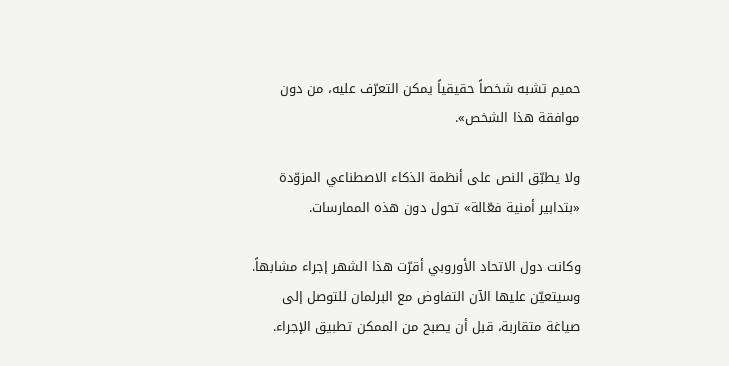حميم تشبه شخصاً حقيقياً يمكن التعرّف عليه، من دون موافقة هذا الشخص».

ولا يطبّق النص على أنظمة الذكاء الاصطناعي المزوّدة «بتدابير أمنية فعّالة» تحول دون هذه الممارسات.

وكانت دول الاتحاد الأوروبي أقرّت هذا الشهر إجراء مشابهاً. وسيتعيّن عليها الآن التفاوض مع البرلمان للتوصل إلى صياغة متقاربة، قبل أن يصبح من الممكن تطبيق الإجراء.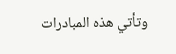وتأتي هذه المبادرات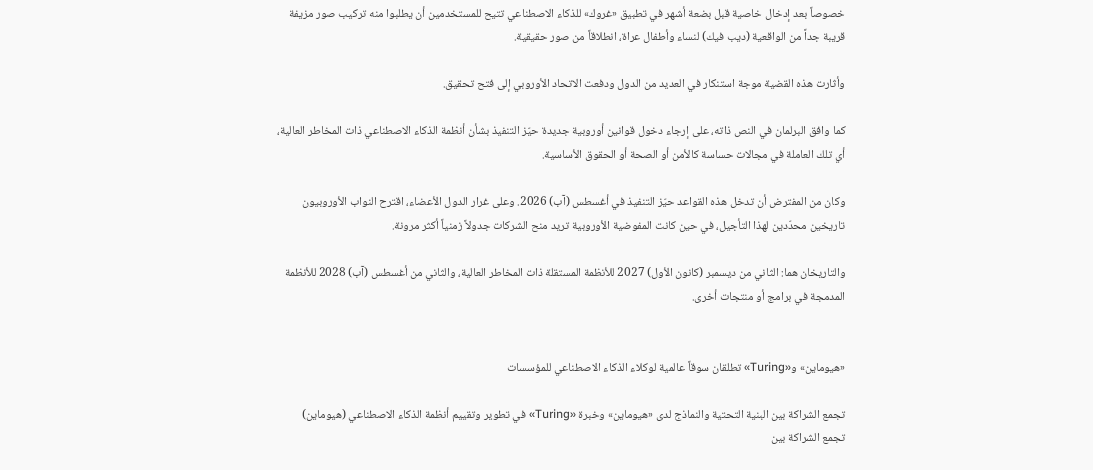خصوصاً بعد إدخال خاصية قبل بضعة أشهر في تطبيق «غروك» للذكاء الاصطناعي تتيح للمستخدمين أن يطلبوا منه تركيب صور مزيفة قريبة جداً من الواقعية (ديب فيك) لنساء وأطفال عراة، انطلاقاً من صور حقيقية.

وأثارت هذه القضية موجة استنكار في العديد من الدول ودفعت الاتحاد الأوروبي إلى فتح تحقيق.

كما وافق البرلمان في النص ذاته، على إرجاء دخول قوانين أوروبية جديدة حيّز التنفيذ بشأن أنظمة الذكاء الاصطناعي ذات المخاطر العالية، أي تلك العاملة في مجالات حساسة كالأمن أو الصحة أو الحقوق الأساسية.

وكان من المفترض أن تدخل هذه القواعد حيّز التنفيذ في أغسطس (آب) 2026. وعلى غرار الدول الأعضاء، اقترح النواب الأوروبيون تاريخين محدّدين لهذا التأجيل، في حين كانت المفوضية الأوروبية تريد منح الشركات جدولاً زمنياً أكثر مرونة.

والتاريخان هما: الثاني من ديسمبر (كانون الأول) 2027 للأنظمة المستقلة ذات المخاطر العالية، والثاني من أغسطس (آب) 2028 للأنظمة المدمجة في برامج أو منتجات أخرى.


«هيوماين» و«Turing» تطلقان سوقاً عالمية لوكلاء الذكاء الاصطناعي للمؤسسات

تجمع الشراكة بين البنية التحتية والنماذج لدى «هيوماين» وخبرة «Turing» في تطوير وتقييم أنظمة الذكاء الاصطناعي (هيوماين)
تجمع الشراكة بين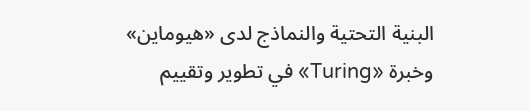البنية التحتية والنماذج لدى «هيوماين» وخبرة «Turing» في تطوير وتقييم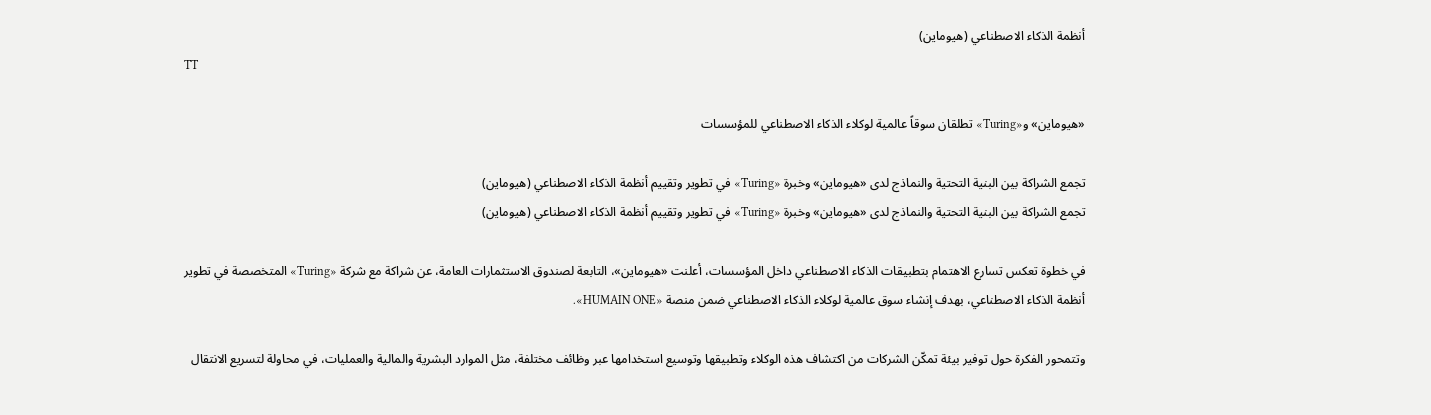أنظمة الذكاء الاصطناعي (هيوماين)
TT

«هيوماين» و«Turing» تطلقان سوقاً عالمية لوكلاء الذكاء الاصطناعي للمؤسسات

تجمع الشراكة بين البنية التحتية والنماذج لدى «هيوماين» وخبرة «Turing» في تطوير وتقييم أنظمة الذكاء الاصطناعي (هيوماين)
تجمع الشراكة بين البنية التحتية والنماذج لدى «هيوماين» وخبرة «Turing» في تطوير وتقييم أنظمة الذكاء الاصطناعي (هيوماين)

في خطوة تعكس تسارع الاهتمام بتطبيقات الذكاء الاصطناعي داخل المؤسسات، أعلنت «هيوماين»، التابعة لصندوق الاستثمارات العامة، عن شراكة مع شركة «Turing» المتخصصة في تطوير أنظمة الذكاء الاصطناعي، بهدف إنشاء سوق عالمية لوكلاء الذكاء الاصطناعي ضمن منصة «HUMAIN ONE».

وتتمحور الفكرة حول توفير بيئة تمكّن الشركات من اكتشاف هذه الوكلاء وتطبيقها وتوسيع استخدامها عبر وظائف مختلفة، مثل الموارد البشرية والمالية والعمليات، في محاولة لتسريع الانتقال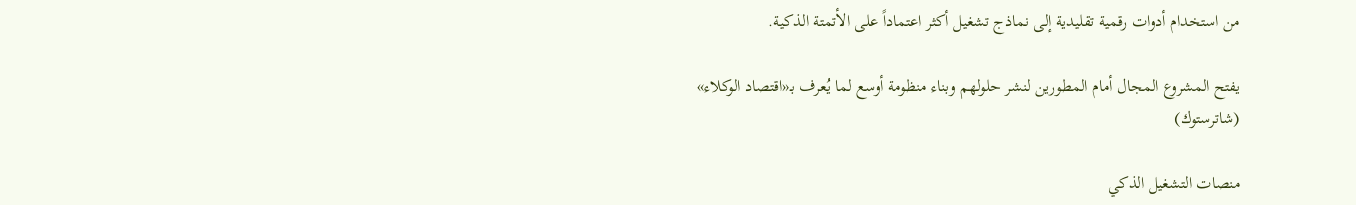من استخدام أدوات رقمية تقليدية إلى نماذج تشغيل أكثر اعتماداً على الأتمتة الذكية.

يفتح المشروع المجال أمام المطورين لنشر حلولهم وبناء منظومة أوسع لما يُعرف بـ«اقتصاد الوكلاء» (شاترستوك)

منصات التشغيل الذكي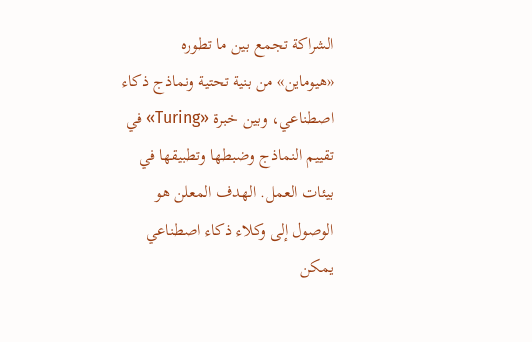الشراكة تجمع بين ما تطوره «هيوماين» من بنية تحتية ونماذج ذكاء اصطناعي، وبين خبرة «Turing» في تقييم النماذج وضبطها وتطبيقها في بيئات العمل. الهدف المعلن هو الوصول إلى وكلاء ذكاء اصطناعي يمكن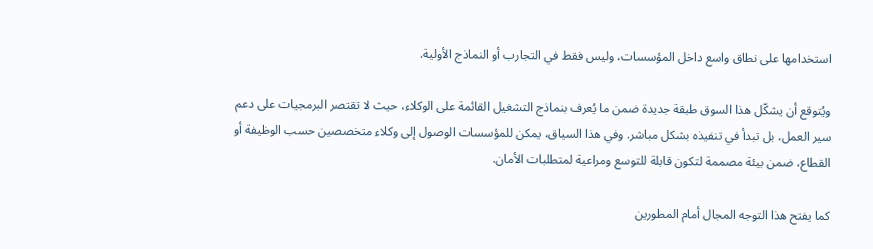استخدامها على نطاق واسع داخل المؤسسات، وليس فقط في التجارب أو النماذج الأولية.

ويُتوقع أن يشكّل هذا السوق طبقة جديدة ضمن ما يُعرف بنماذج التشغيل القائمة على الوكلاء، حيث لا تقتصر البرمجيات على دعم سير العمل، بل تبدأ في تنفيذه بشكل مباشر. وفي هذا السياق، يمكن للمؤسسات الوصول إلى وكلاء متخصصين حسب الوظيفة أو القطاع، ضمن بيئة مصممة لتكون قابلة للتوسع ومراعية لمتطلبات الأمان.

كما يفتح هذا التوجه المجال أمام المطورين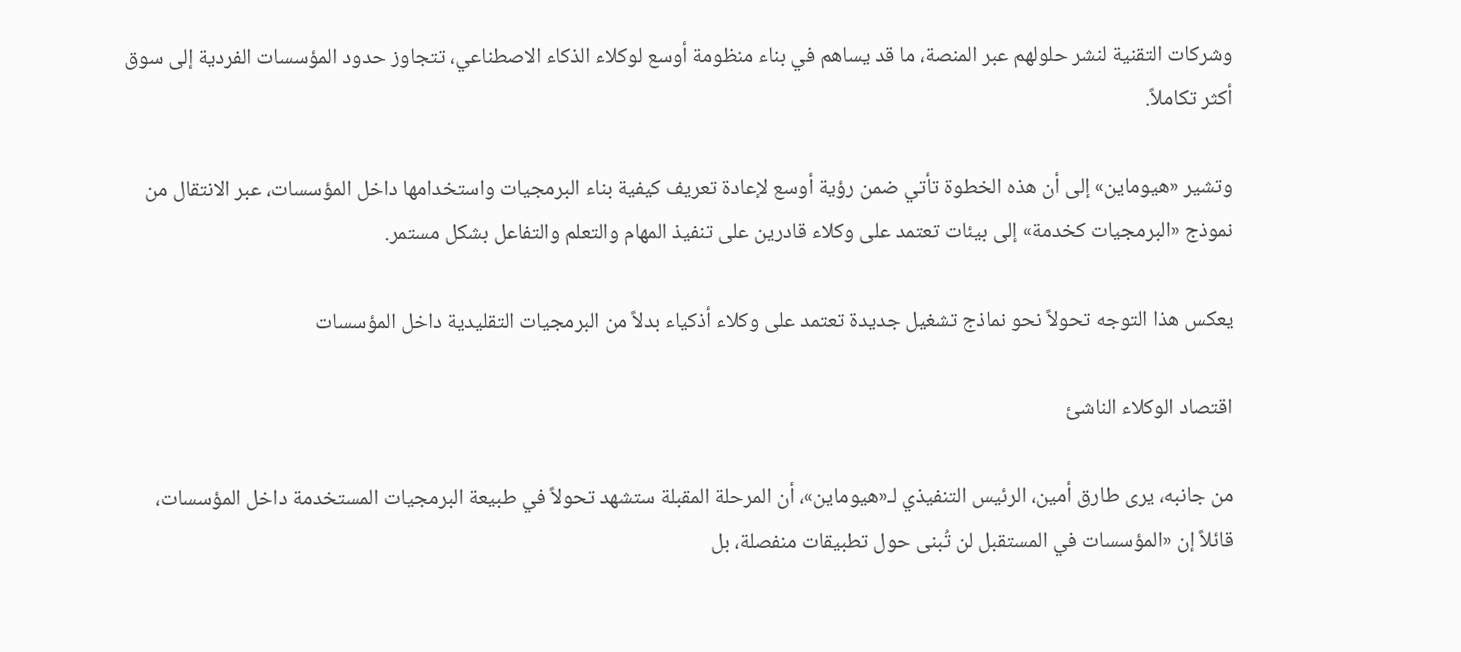وشركات التقنية لنشر حلولهم عبر المنصة، ما قد يساهم في بناء منظومة أوسع لوكلاء الذكاء الاصطناعي، تتجاوز حدود المؤسسات الفردية إلى سوق أكثر تكاملاً.

وتشير «هيوماين» إلى أن هذه الخطوة تأتي ضمن رؤية أوسع لإعادة تعريف كيفية بناء البرمجيات واستخدامها داخل المؤسسات، عبر الانتقال من نموذج «البرمجيات كخدمة» إلى بيئات تعتمد على وكلاء قادرين على تنفيذ المهام والتعلم والتفاعل بشكل مستمر.

يعكس هذا التوجه تحولاً نحو نماذج تشغيل جديدة تعتمد على وكلاء أذكياء بدلاً من البرمجيات التقليدية داخل المؤسسات

اقتصاد الوكلاء الناشئ

من جانبه، يرى طارق أمين، الرئيس التنفيذي لـ«هيوماين»، أن المرحلة المقبلة ستشهد تحولاً في طبيعة البرمجيات المستخدمة داخل المؤسسات، قائلاً إن «المؤسسات في المستقبل لن تُبنى حول تطبيقات منفصلة، بل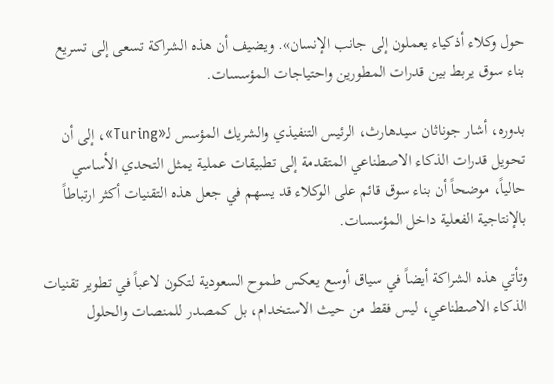حول وكلاء أذكياء يعملون إلى جانب الإنسان». ويضيف أن هذه الشراكة تسعى إلى تسريع بناء سوق يربط بين قدرات المطورين واحتياجات المؤسسات.

بدوره، أشار جوناثان سيدهارث، الرئيس التنفيذي والشريك المؤسس لـ«Turing»، إلى أن تحويل قدرات الذكاء الاصطناعي المتقدمة إلى تطبيقات عملية يمثل التحدي الأساسي حالياً، موضحاً أن بناء سوق قائم على الوكلاء قد يسهم في جعل هذه التقنيات أكثر ارتباطاً بالإنتاجية الفعلية داخل المؤسسات.

وتأتي هذه الشراكة أيضاً في سياق أوسع يعكس طموح السعودية لتكون لاعباً في تطوير تقنيات الذكاء الاصطناعي، ليس فقط من حيث الاستخدام، بل كمصدر للمنصات والحلول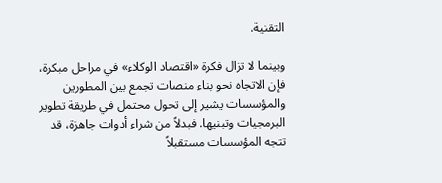التقنية.

وبينما لا تزال فكرة «اقتصاد الوكلاء» في مراحل مبكرة، فإن الاتجاه نحو بناء منصات تجمع بين المطورين والمؤسسات يشير إلى تحول محتمل في طريقة تطوير البرمجيات وتبنيها. فبدلاً من شراء أدوات جاهزة، قد تتجه المؤسسات مستقبلاً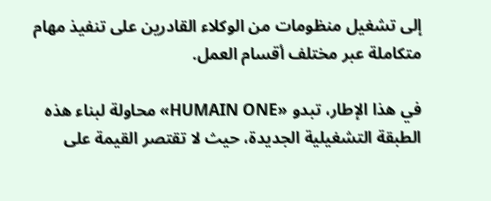إلى تشغيل منظومات من الوكلاء القادرين على تنفيذ مهام متكاملة عبر مختلف أقسام العمل.

في هذا الإطار، تبدو «HUMAIN ONE» محاولة لبناء هذه الطبقة التشغيلية الجديدة، حيث لا تقتصر القيمة على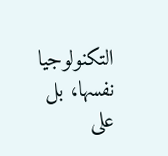التكنولوجيا نفسها، بل على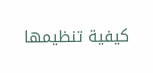كيفية تنظيمها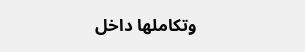وتكاملها داخل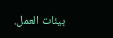بيئات العمل.